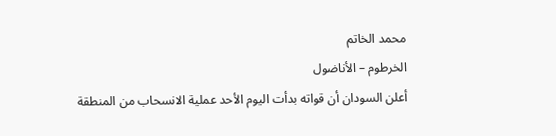محمد الخاتم
الخرطوم – الأناضول
أعلن السودان أن قواته بدأت اليوم الأحد عملية الانسحاب من المنطقة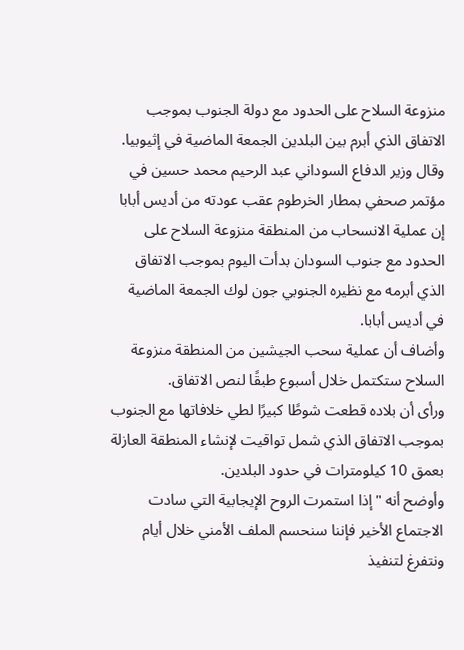منزوعة السلاح على الحدود مع دولة الجنوب بموجب الاتفاق الذي أبرم بين البلدين الجمعة الماضية في إثيوبيا.
وقال وزير الدفاع السوداني عبد الرحيم محمد حسين في مؤتمر صحفي بمطار الخرطوم عقب عودته من أديس أبابا إن عملية الانسحاب من المنطقة منزوعة السلاح على الحدود مع جنوب السودان بدأت اليوم بموجب الاتفاق الذي أبرمه مع نظيره الجنوبي جون لوك الجمعة الماضية في أديس أبابا.
وأضاف أن عملية سحب الجيشين من المنطقة منزوعة السلاح ستكتمل خلال أسبوع طبقًا لنص الاتفاق.
ورأى أن بلاده قطعت شوطًا كبيرًا لطي خلافاتها مع الجنوب بموجب الاتفاق الذي شمل تواقيت لإنشاء المنطقة العازلة بعمق 10 كيلومترات في حدود البلدين.
وأوضح أنه "إذا استمرت الروح الإيجابية التي سادت الاجتماع الأخير فإننا سنحسم الملف الأمني خلال أيام ونتفرغ لتنفيذ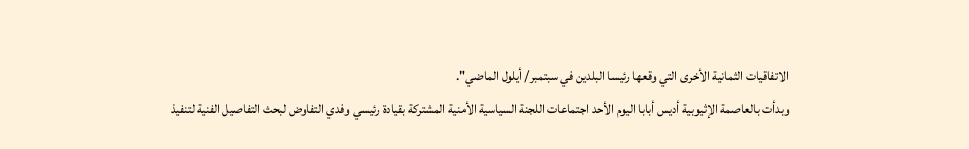الاتفاقيات الثمانية الأخرى التي وقعها رئيسا البلدين في سبتمبر/ أيلول الماضي".
وبدأت بالعاصمة الإثيوبية أديس أبابا اليوم الأحد اجتماعات اللجنة السياسية الأمنية المشتركة بقيادة رئيسي وفدي التفاوض لبحث التفاصيل الفنية لتنفيذ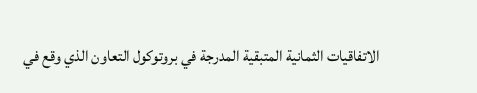الاتفاقيات الثمانية المتبقية المدرجة في بروتوكول التعاون الذي وقع في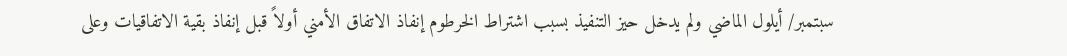سبتمبر/ أيلول الماضي ولم يدخل حيز التنفيذ بسبب اشتراط الخرطوم إنفاذ الاتفاق الأمني أولاً قبل إنفاذ بقية الاتفاقيات وعلى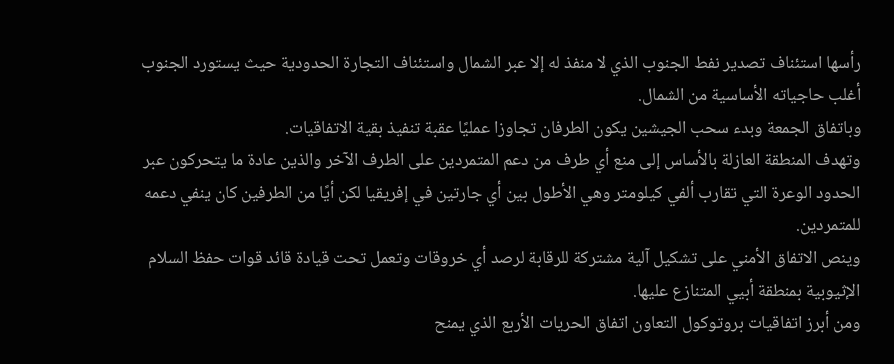رأسها استئناف تصدير نفط الجنوب الذي لا منفذ له إلا عبر الشمال واستئناف التجارة الحدودية حيث يستورد الجنوب أغلب حاجياته الأساسية من الشمال.
وباتفاق الجمعة وبدء سحب الجيشين يكون الطرفان تجاوزا عمليًا عقبة تنفيذ بقية الاتفاقيات.
وتهدف المنطقة العازلة بالأساس إلى منع أي طرف من دعم المتمردين على الطرف الآخر والذين عادة ما يتحركون عبر الحدود الوعرة التي تقارب ألفي كيلومتر وهي الأطول بين أي جارتين في إفريقيا لكن أيًا من الطرفين كان ينفي دعمه للمتمردين.
وينص الاتفاق الأمني على تشكيل آلية مشتركة للرقابة لرصد أي خروقات وتعمل تحت قيادة قائد قوات حفظ السلام الإثيوبية بمنطقة أبيي المتنازع عليها.
ومن أبرز اتفاقيات بروتوكول التعاون اتفاق الحريات الأربع الذي يمنح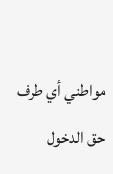مواطني أي طرف حق الدخول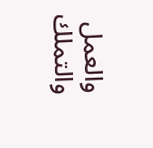والعمل والتملك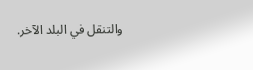والتنقل في البلد الآخر.